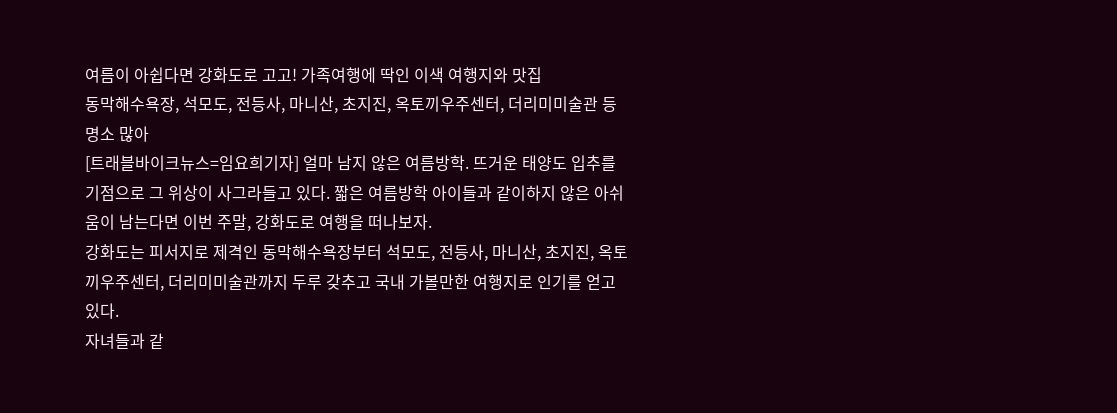여름이 아쉽다면 강화도로 고고! 가족여행에 딱인 이색 여행지와 맛집
동막해수욕장, 석모도, 전등사, 마니산, 초지진, 옥토끼우주센터, 더리미미술관 등 명소 많아
[트래블바이크뉴스=임요희기자] 얼마 남지 않은 여름방학. 뜨거운 태양도 입추를 기점으로 그 위상이 사그라들고 있다. 짧은 여름방학 아이들과 같이하지 않은 아쉬움이 남는다면 이번 주말, 강화도로 여행을 떠나보자.
강화도는 피서지로 제격인 동막해수욕장부터 석모도, 전등사, 마니산, 초지진, 옥토끼우주센터, 더리미미술관까지 두루 갖추고 국내 가볼만한 여행지로 인기를 얻고 있다.
자녀들과 같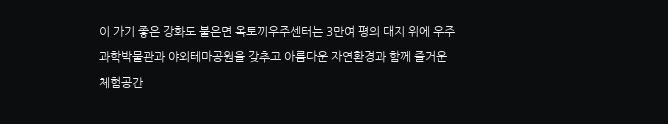이 가기 좋은 강화도 불은면 옥토끼우주센터는 3만여 평의 대지 위에 우주과학박물관과 야외테마공원을 갖추고 아름다운 자연환경과 함께 즐거운 체험공간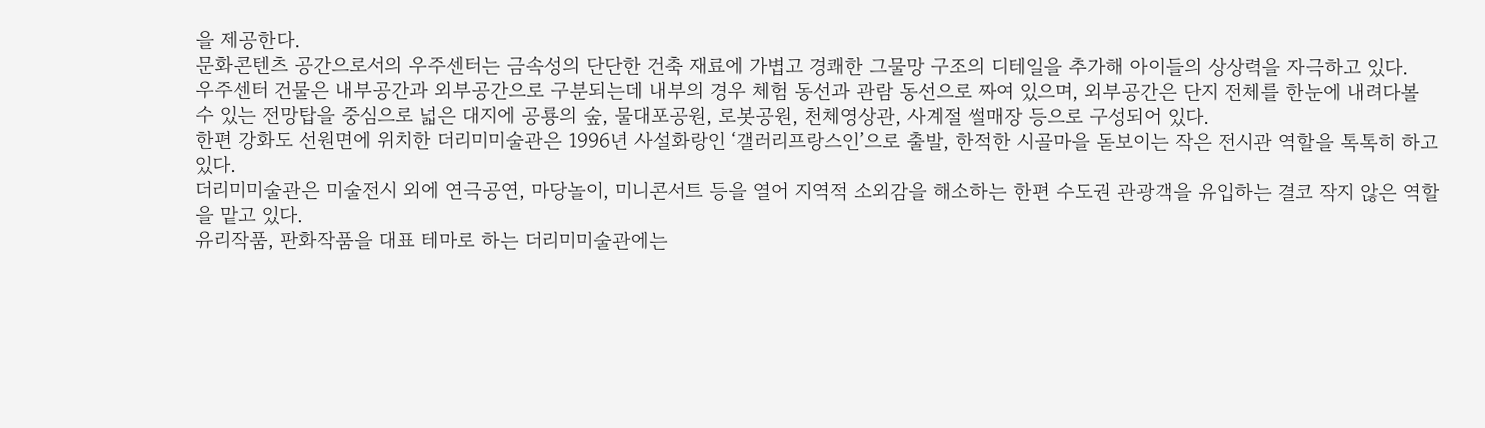을 제공한다.
문화콘텐츠 공간으로서의 우주센터는 금속성의 단단한 건축 재료에 가볍고 경쾌한 그물망 구조의 디테일을 추가해 아이들의 상상력을 자극하고 있다.
우주센터 건물은 내부공간과 외부공간으로 구분되는데 내부의 경우 체험 동선과 관람 동선으로 짜여 있으며, 외부공간은 단지 전체를 한눈에 내려다볼 수 있는 전망탑을 중심으로 넓은 대지에 공룡의 숲, 물대포공원, 로봇공원, 천체영상관, 사계절 썰매장 등으로 구성되어 있다.
한편 강화도 선원면에 위치한 더리미미술관은 1996년 사설화랑인 ‘갤러리프랑스인’으로 출발, 한적한 시골마을 돋보이는 작은 전시관 역할을 톡톡히 하고 있다.
더리미미술관은 미술전시 외에 연극공연, 마당놀이, 미니콘서트 등을 열어 지역적 소외감을 해소하는 한편 수도권 관광객을 유입하는 결코 작지 않은 역할을 맡고 있다.
유리작품, 판화작품을 대표 테마로 하는 더리미미술관에는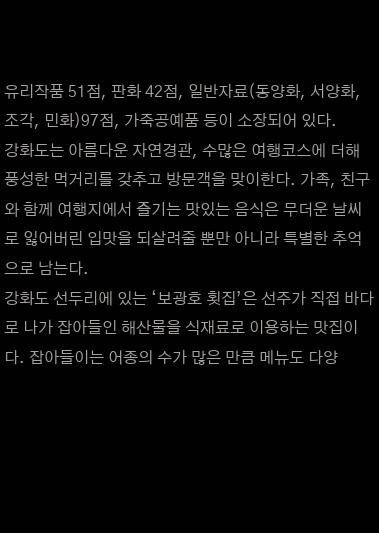유리작품 51점, 판화 42점, 일반자료(동양화, 서양화, 조각, 민화)97점, 가죽공예품 등이 소장되어 있다.
강화도는 아름다운 자연경관, 수많은 여행코스에 더해 풍성한 먹거리를 갖추고 방문객을 맞이한다. 가족, 친구와 함께 여행지에서 즐기는 맛있는 음식은 무더운 날씨로 잃어버린 입맛을 되살려줄 뿐만 아니라 특별한 추억으로 남는다.
강화도 선두리에 있는 ‘보광호 횟집’은 선주가 직접 바다로 나가 잡아들인 해산물을 식재료로 이용하는 맛집이다. 잡아들이는 어종의 수가 많은 만큼 메뉴도 다양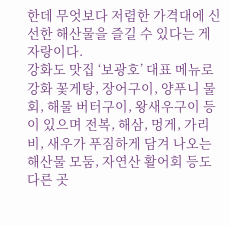한데 무엇보다 저렴한 가격대에 신선한 해산물을 즐길 수 있다는 게 자랑이다.
강화도 맛집 ‘보광호’ 대표 메뉴로 강화 꽃게탕, 장어구이, 양푸니 물회, 해물 버터구이, 왕새우구이 등이 있으며 전복, 해삼, 멍게, 가리비, 새우가 푸짐하게 담겨 나오는 해산물 모둠, 자연산 활어회 등도 다른 곳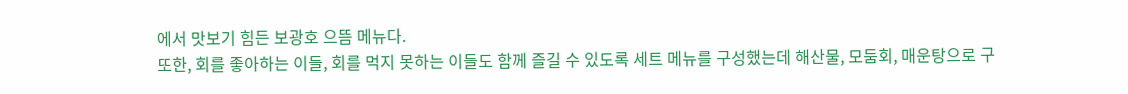에서 맛보기 힘든 보광호 으뜸 메뉴다.
또한, 회를 좋아하는 이들, 회를 먹지 못하는 이들도 함께 즐길 수 있도록 세트 메뉴를 구성했는데 해산물, 모둠회, 매운탕으로 구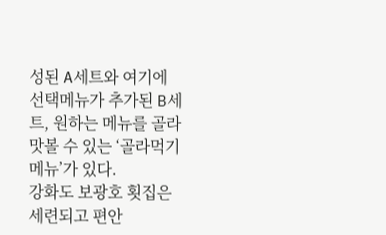성된 A세트와 여기에 선택메뉴가 추가된 B세트, 원하는 메뉴를 골라 맛볼 수 있는 ‘골라먹기 메뉴’가 있다.
강화도 보광호 횟집은 세련되고 편안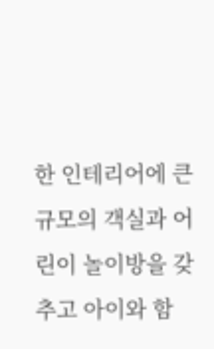한 인테리어에 큰 규모의 객실과 어린이 놀이방을 갖추고 아이와 함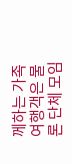께하는 가족 여행객은 물론 단체 모임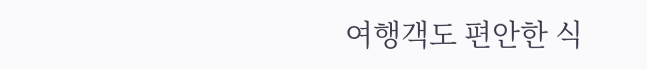여행객도 편안한 식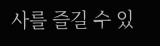사를 즐길 수 있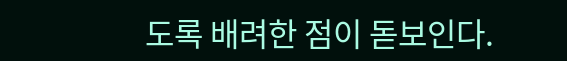도록 배려한 점이 돋보인다.